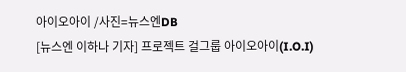아이오아이 /사진=뉴스엔DB
[뉴스엔 이하나 기자] 프로젝트 걸그룹 아이오아이(I.O.I)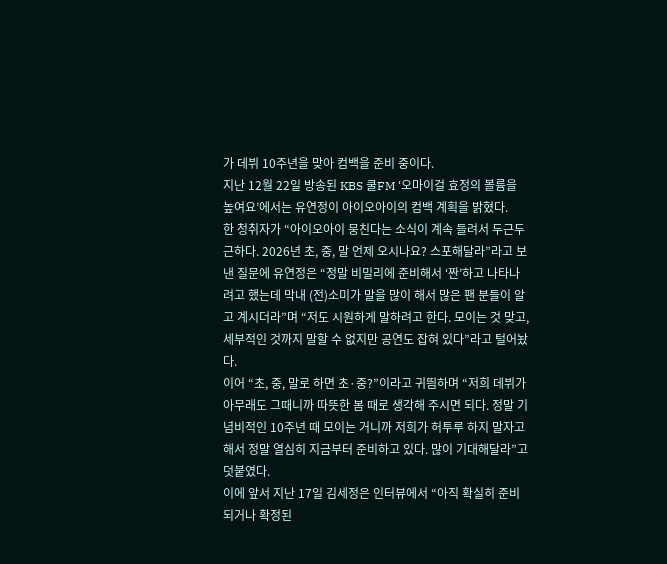가 데뷔 10주년을 맞아 컴백을 준비 중이다.
지난 12월 22일 방송된 KBS 쿨FM ‘오마이걸 효정의 볼륨을 높여요’에서는 유연정이 아이오아이의 컴백 계획을 밝혔다.
한 청취자가 “아이오아이 뭉친다는 소식이 계속 들려서 두근두근하다. 2026년 초, 중, 말 언제 오시나요? 스포해달라”라고 보낸 질문에 유연정은 “정말 비밀리에 준비해서 ‘짠’하고 나타나려고 했는데 막내 (전)소미가 말을 많이 해서 많은 팬 분들이 알고 계시더라”며 “저도 시원하게 말하려고 한다. 모이는 것 맞고, 세부적인 것까지 말할 수 없지만 공연도 잡혀 있다”라고 털어놨다.
이어 “초, 중, 말로 하면 초·중?”이라고 귀띔하며 “저희 데뷔가 아무래도 그때니까 따뜻한 봄 때로 생각해 주시면 되다. 정말 기념비적인 10주년 때 모이는 거니까 저희가 허투루 하지 말자고 해서 정말 열심히 지금부터 준비하고 있다. 많이 기대해달라”고 덧붙였다.
이에 앞서 지난 17일 김세정은 인터뷰에서 “아직 확실히 준비되거나 확정된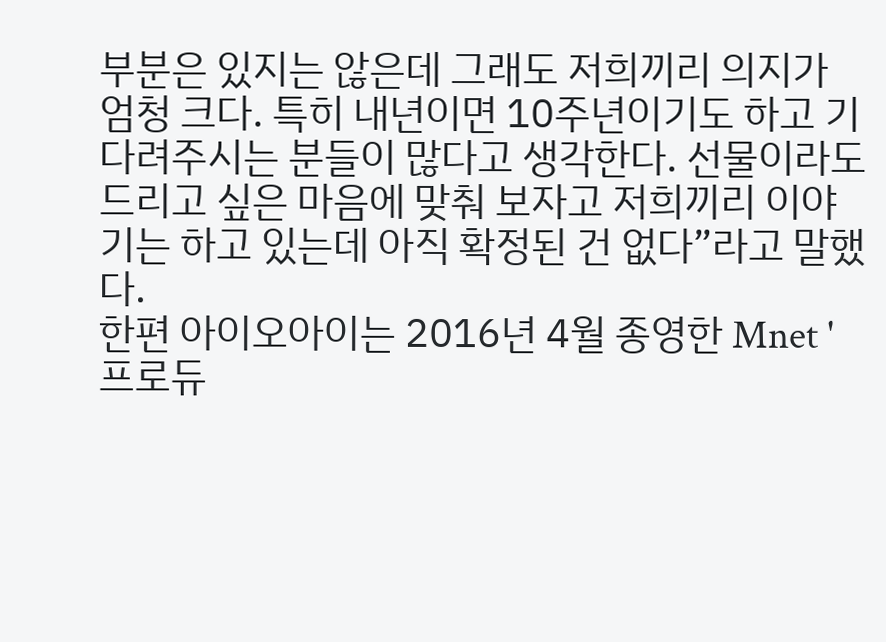부분은 있지는 않은데 그래도 저희끼리 의지가 엄청 크다. 특히 내년이면 10주년이기도 하고 기다려주시는 분들이 많다고 생각한다. 선물이라도 드리고 싶은 마음에 맞춰 보자고 저희끼리 이야기는 하고 있는데 아직 확정된 건 없다”라고 말했다.
한편 아이오아이는 2016년 4월 종영한 Mnet '프로듀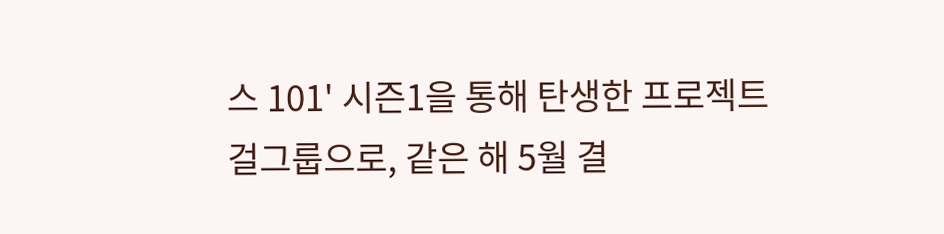스 101' 시즌1을 통해 탄생한 프로젝트 걸그룹으로, 같은 해 5월 결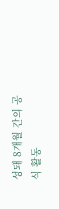성돼 8개월 간의 공식 활동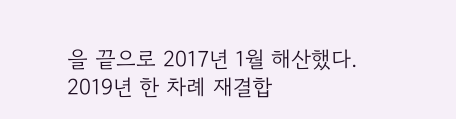을 끝으로 2017년 1월 해산했다. 2019년 한 차례 재결합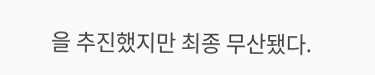을 추진했지만 최종 무산됐다.